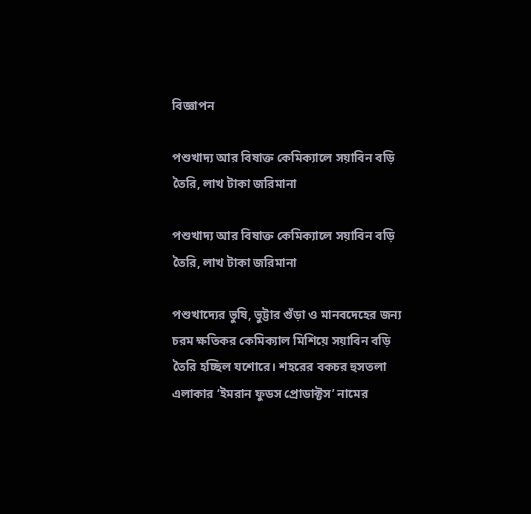বিজ্ঞাপন

পশুখাদ্য আর বিষাক্ত কেমিক্যালে সয়াবিন বড়ি তৈরি, লাখ টাকা জরিমানা

পশুখাদ্য আর বিষাক্ত কেমিক্যালে সয়াবিন বড়ি তৈরি, লাখ টাকা জরিমানা

পশুখাদ্যের ভুষি, ভুট্টার গুঁড়া ও মানবদেহের জন্য চরম ক্ষতিকর কেমিক্যাল মিশিয়ে সয়াবিন বড়ি তৈরি হচ্ছিল যশোরে। শহরের বকচর হুসতলা এলাকার ‘ইমরান ফুডস প্রোডাক্টস’ নামের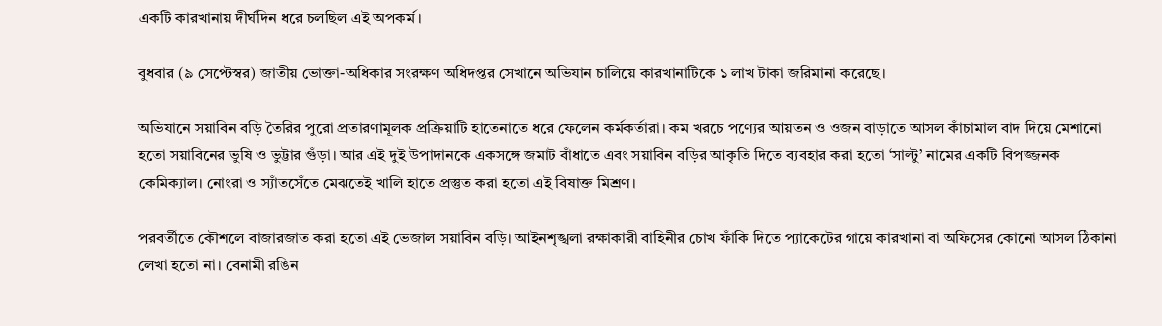একটি কারখানায় দীর্ঘদিন ধরে চলছিল এই অপকর্ম।

বুধবার (৯ সেপ্টেস্বর) জাতীয় ভোক্তা-অধিকার সংরক্ষণ অধিদপ্তর সেখানে অভিযান চালিয়ে কারখানাটিকে ১ লাখ টাকা জরিমানা করেছে।

অভিযানে সয়াবিন বড়ি তৈরির পুরো প্রতারণামূলক প্রক্রিয়াটি হাতেনাতে ধরে ফেলেন কর্মকর্তারা। কম খরচে পণ্যের আয়তন ও ওজন বাড়াতে আসল কাঁচামাল বাদ দিয়ে মেশানো হতো সয়াবিনের ভুষি ও ভুট্টার গুঁড়া। আর এই দুই উপাদানকে একসঙ্গে জমাট বাঁধাতে এবং সয়াবিন বড়ির আকৃতি দিতে ব্যবহার করা হতো ‘সাল্টু’ নামের একটি বিপজ্জনক কেমিক্যাল। নোংরা ও স্যাঁতসেঁতে মেঝতেই খালি হাতে প্রস্তুত করা হতো এই বিষাক্ত মিশ্রণ।

পরবর্তীতে কৌশলে বাজারজাত করা হতো এই ভেজাল সয়াবিন বড়ি। আইনশৃঙ্খলা রক্ষাকারী বাহিনীর চোখ ফাঁকি দিতে প্যাকেটের গায়ে কারখানা বা অফিসের কোনো আসল ঠিকানা লেখা হতো না। বেনামী রঙিন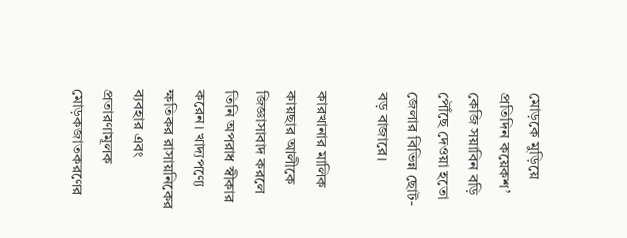মোড়কে মুড়িয়ে প্রতিদিন কয়েকশ’ কেজি সয়াবিন বড়ি পৌঁছে দেওয়া হতো জেলার বিভিন্ন ছোট-বড় বাজারে।

কারখানার মালিক কায়ছার আলীকে জিজ্ঞাসাবাদ করলে তিনি অপরাধ স্বীকার করেন। খাদ্যপণ্যে ক্ষতিকর রাসায়নিকের ব্যবহার এবং প্রতারণামূলক মোড়কজাতকরণের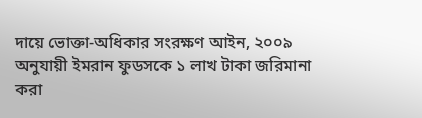দায়ে ভোক্তা-অধিকার সংরক্ষণ আইন, ২০০৯ অনুযায়ী ইমরান ফুডসকে ১ লাখ টাকা জরিমানা করা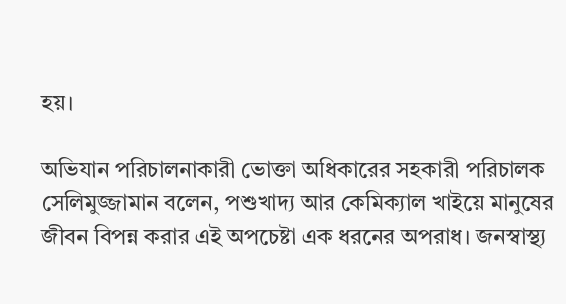হয়।

অভিযান পরিচালনাকারী ভোক্তা অধিকারের সহকারী পরিচালক সেলিমুজ্জামান বলেন, পশুখাদ্য আর কেমিক্যাল খাইয়ে মানুষের জীবন বিপন্ন করার এই অপচেষ্টা এক ধরনের অপরাধ। জনস্বাস্থ্য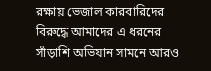রক্ষায় ভেজাল কারবারিদের বিরুদ্ধে আমাদের এ ধরনের সাঁড়াশি অভিযান সামনে আরও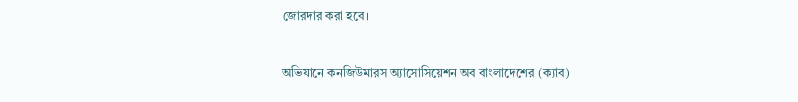জোরদার করা হবে।

অভিযানে কনজিউমারস অ্যাসোসিয়েশন অব বাংলাদেশের (ক্যাব)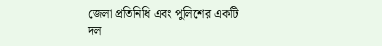জেলা প্রতিনিধি এবং পুলিশের একটি দল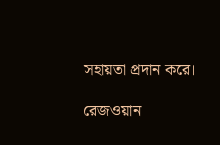সহায়তা প্রদান করে।

রেজওয়ান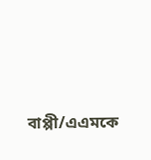বাপ্পী/এএমকে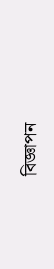বিজ্ঞাপন